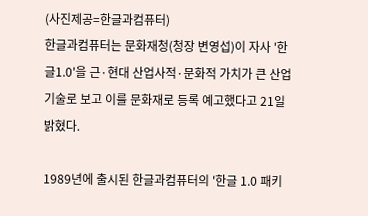(사진제공=한글과컴퓨터)
한글과컴퓨터는 문화재청(청장 변영섭)이 자사 '한글1.0'을 근·현대 산업사적·문화적 가치가 큰 산업기술로 보고 이를 문화재로 등록 예고했다고 21일 밝혔다.

1989년에 출시된 한글과컴퓨터의 '한글 1.0 패키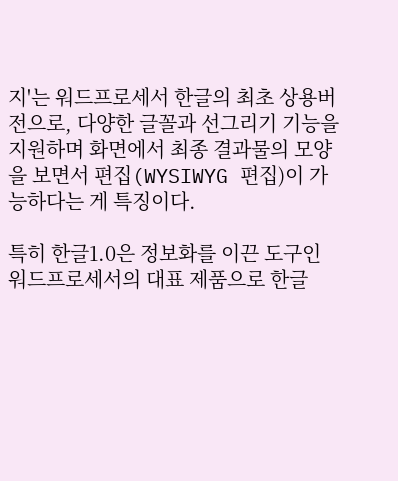지'는 워드프로세서 한글의 최초 상용버전으로, 다양한 글꼴과 선그리기 기능을 지원하며 화면에서 최종 결과물의 모양을 보면서 편집(WYSIWYG 편집)이 가능하다는 게 특징이다.

특히 한글1.0은 정보화를 이끈 도구인 워드프로세서의 대표 제품으로 한글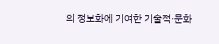의 정보화에 기여한 기술적·문화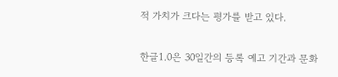적 가치가 크다는 평가를 받고 있다.

한글1.0은 30일간의 등록 예고 기간과 문화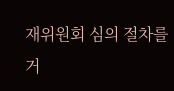재위원회 심의 절차를 거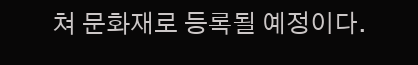쳐 문화재로 등록될 예정이다.